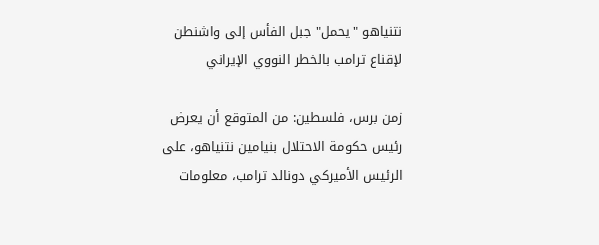نتنياهو "يحمل" جبل الفأس إلى واشنطن لإقناع ترامب بالخطر النووي الإيراني

زمن برس، فلسطين: من المتوقع أن يعرض رئيس حكومة الاحتلال بنيامين نتنياهو، على الرئيس الأميركي دونالد ترامب، معلومات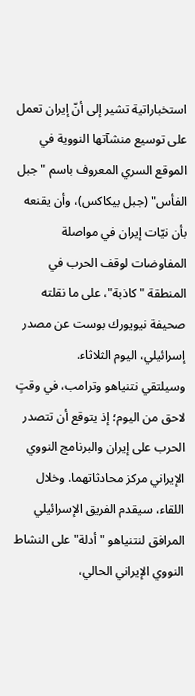استخباراتية تشير إلى أنّ إيران تعمل على توسيع منشآتها النووية في الموقع السري المعروف باسم "جبل الفأس" (جبل بيكاكس)، وأن يقنعه بأن نيّات إيران في مواصلة المفاوضات لوقف الحرب في المنطقة "كاذبة"، على ما نقلته صحيفة نيويورك بوست عن مصدر إسرائيلي، اليوم الثلاثاء.
وسيلتقي نتنياهو وترامب، في وقتٍ لاحق من اليوم؛ إذ يتوقع أن تتصدر الحرب على إيران والبرنامج النووي الإيراني مركز محادثاتهما. وخلال اللقاء، سيقدم الفريق الإسرائيلي المرافق لنتنياهو "أدلة" على النشاط النووي الإيراني الحالي،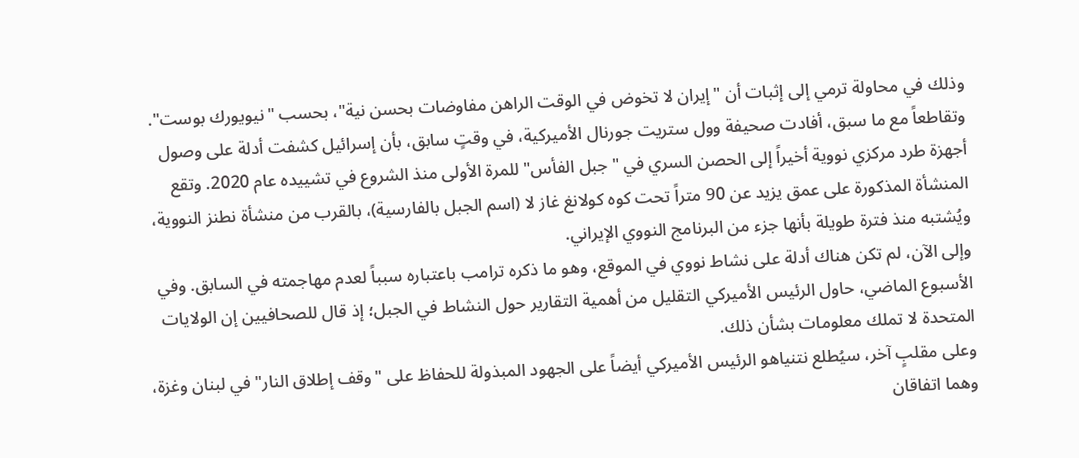وذلك في محاولة ترمي إلى إثبات أن "إيران لا تخوض في الوقت الراهن مفاوضات بحسن نية"، بحسب "نيويورك بوست".
وتقاطعاً مع ما سبق، أفادت صحيفة وول ستريت جورنال الأميركية، في وقتٍ سابق، بأن إسرائيل كشفت أدلة على وصول أجهزة طرد مركزي نووية أخيراً إلى الحصن السري في "جبل الفأس" للمرة الأولى منذ الشروع في تشييده عام 2020. وتقع المنشأة المذكورة على عمق يزيد عن 90 متراً تحت كوه كولانغ غاز لا (اسم الجبل بالفارسية)، بالقرب من منشأة نطنز النووية، ويُشتبه منذ فترة طويلة بأنها جزء من البرنامج النووي الإيراني.
وإلى الآن، لم تكن هناك أدلة على نشاط نووي في الموقع، وهو ما ذكره ترامب باعتباره سبباً لعدم مهاجمته في السابق. وفي الأسبوع الماضي، حاول الرئيس الأميركي التقليل من أهمية التقارير حول النشاط في الجبل؛ إذ قال للصحافيين إن الولايات المتحدة لا تملك معلومات بشأن ذلك.
وعلى مقلبٍ آخر، سيُطلع نتنياهو الرئيس الأميركي أيضاً على الجهود المبذولة للحفاظ على "وقف إطلاق النار" في لبنان وغزة، وهما اتفاقان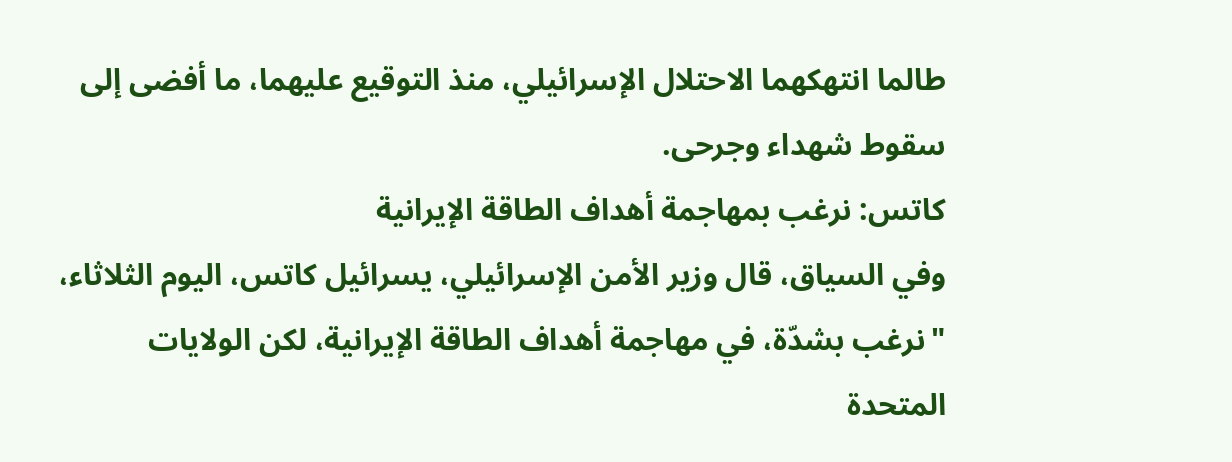طالما انتهكهما الاحتلال الإسرائيلي، منذ التوقيع عليهما، ما أفضى إلى سقوط شهداء وجرحى.
كاتس: نرغب بمهاجمة أهداف الطاقة الإيرانية
وفي السياق، قال وزير الأمن الإسرائيلي، يسرائيل كاتس، اليوم الثلاثاء، "نرغب بشدّة، في مهاجمة أهداف الطاقة الإيرانية، لكن الولايات المتحدة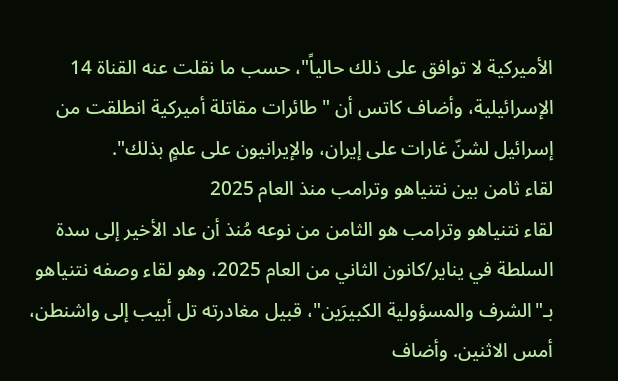الأميركية لا توافق على ذلك حالياً"، حسب ما نقلت عنه القناة 14 الإسرائيلية، وأضاف كاتس أن "طائرات مقاتلة أميركية انطلقت من إسرائيل لشنّ غارات على إيران، والإيرانيون على علمٍ بذلك".
لقاء ثامن بين نتنياهو وترامب منذ العام 2025
لقاء نتنياهو وترامب هو الثامن من نوعه مُنذ أن عاد الأخير إلى سدة السلطة في يناير/كانون الثاني من العام 2025، وهو لقاء وصفه نتنياهو بـ"الشرف والمسؤولية الكبيرَين"، قبيل مغادرته تل أبيب إلى واشنطن، أمس الاثنين. وأضاف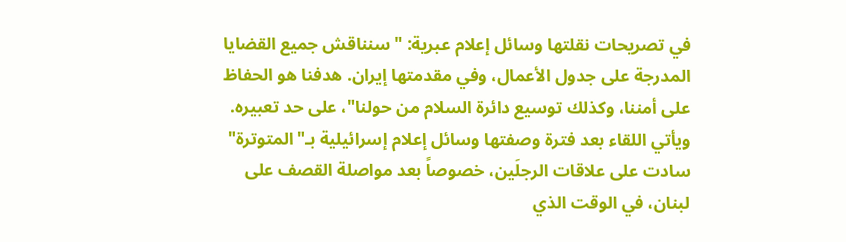في تصريحات نقلتها وسائل إعلام عبرية: "سنناقش جميع القضايا المدرجة على جدول الأعمال، وفي مقدمتها إيران. هدفنا هو الحفاظ على أمننا، وكذلك توسيع دائرة السلام من حولنا"، على حد تعبيره.
ويأتي اللقاء بعد فترة وصفتها وسائل إعلام إسرائيلية بـ"المتوترة" سادت على علاقات الرجلَين، خصوصاً بعد مواصلة القصف على لبنان، في الوقت الذي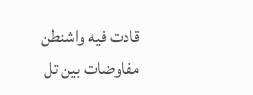قادت فيه واشنطن مفاوضات بين تل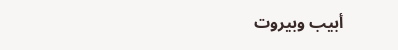أبيب وبيروت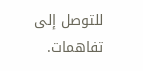للتوصل إلى تفاهمات.